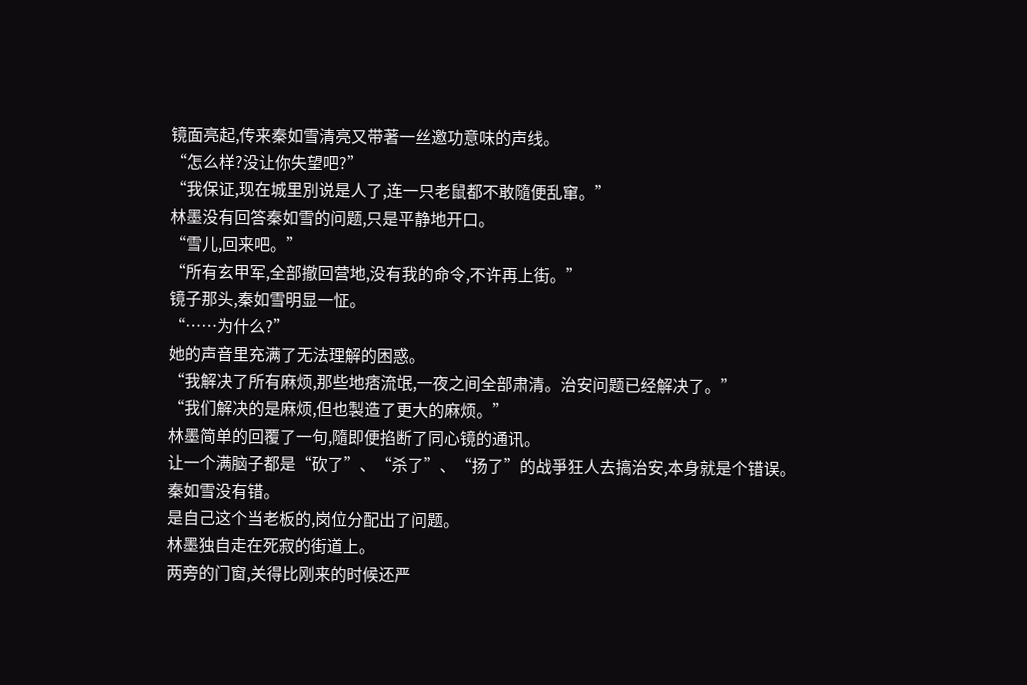镜面亮起,传来秦如雪清亮又带著一丝邀功意味的声线。
“怎么样?没让你失望吧?”
“我保证,现在城里別说是人了,连一只老鼠都不敢隨便乱窜。”
林墨没有回答秦如雪的问题,只是平静地开口。
“雪儿,回来吧。”
“所有玄甲军,全部撤回营地,没有我的命令,不许再上街。”
镜子那头,秦如雪明显一怔。
“……为什么?”
她的声音里充满了无法理解的困惑。
“我解决了所有麻烦,那些地痞流氓,一夜之间全部肃清。治安问题已经解决了。”
“我们解决的是麻烦,但也製造了更大的麻烦。”
林墨简单的回覆了一句,隨即便掐断了同心镜的通讯。
让一个满脑子都是“砍了”、“杀了”、“扬了”的战爭狂人去搞治安,本身就是个错误。
秦如雪没有错。
是自己这个当老板的,岗位分配出了问题。
林墨独自走在死寂的街道上。
两旁的门窗,关得比刚来的时候还严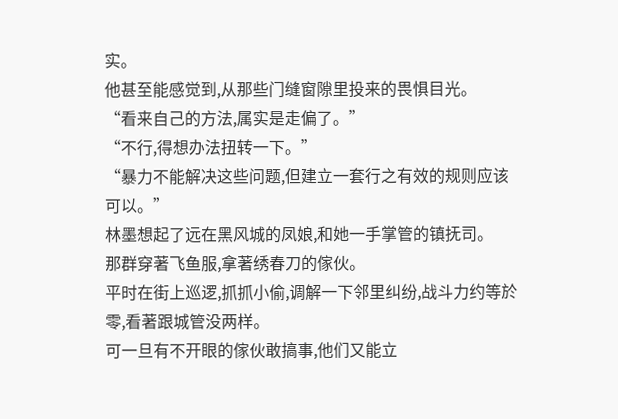实。
他甚至能感觉到,从那些门缝窗隙里投来的畏惧目光。
“看来自己的方法,属实是走偏了。”
“不行,得想办法扭转一下。”
“暴力不能解决这些问题,但建立一套行之有效的规则应该可以。”
林墨想起了远在黑风城的凤娘,和她一手掌管的镇抚司。
那群穿著飞鱼服,拿著绣春刀的傢伙。
平时在街上巡逻,抓抓小偷,调解一下邻里纠纷,战斗力约等於零,看著跟城管没两样。
可一旦有不开眼的傢伙敢搞事,他们又能立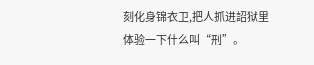刻化身锦衣卫,把人抓进詔狱里体验一下什么叫“刑”。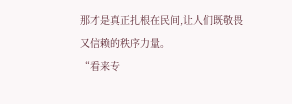那才是真正扎根在民间,让人们既敬畏又信赖的秩序力量。
“看来专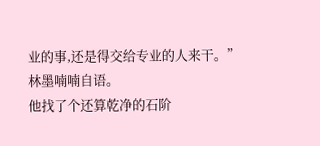业的事,还是得交给专业的人来干。”
林墨喃喃自语。
他找了个还算乾净的石阶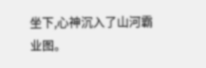坐下,心神沉入了山河霸业图。